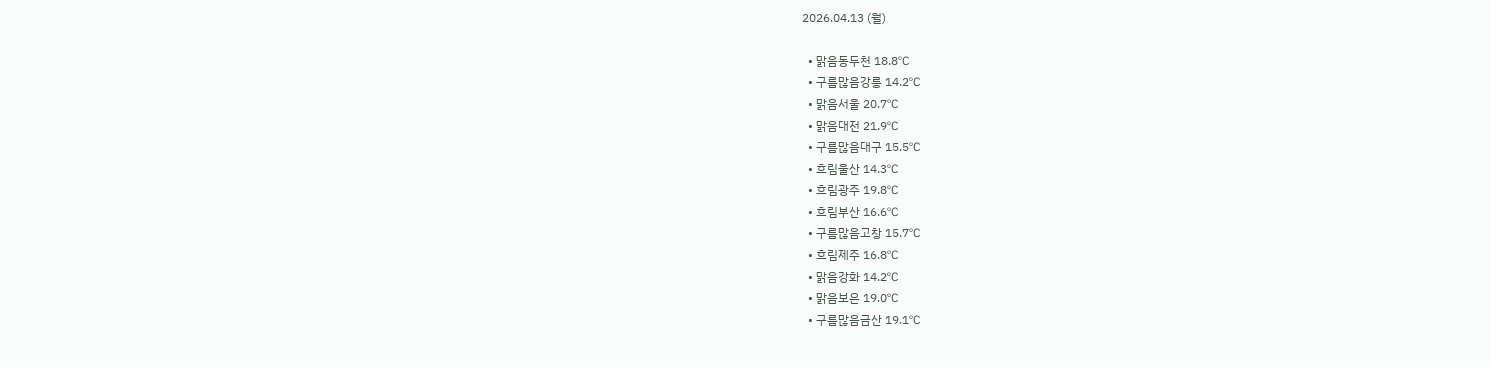2026.04.13 (월)

  • 맑음동두천 18.8℃
  • 구름많음강릉 14.2℃
  • 맑음서울 20.7℃
  • 맑음대전 21.9℃
  • 구름많음대구 15.5℃
  • 흐림울산 14.3℃
  • 흐림광주 19.8℃
  • 흐림부산 16.6℃
  • 구름많음고창 15.7℃
  • 흐림제주 16.8℃
  • 맑음강화 14.2℃
  • 맑음보은 19.0℃
  • 구름많음금산 19.1℃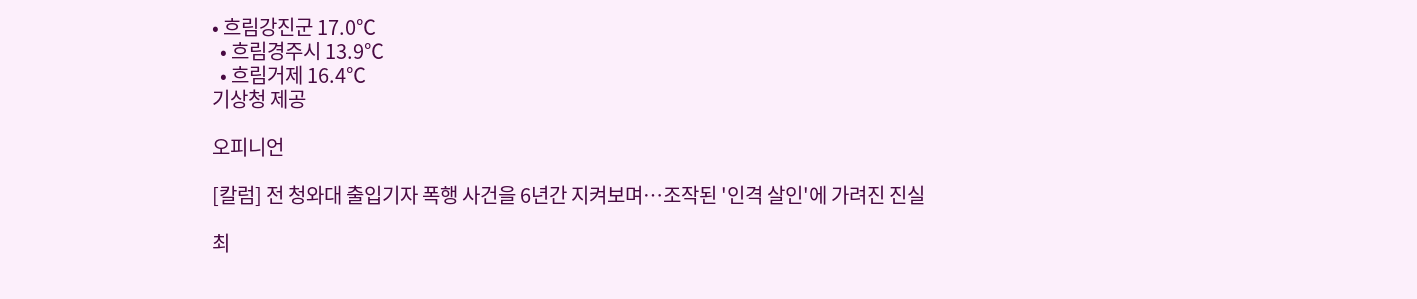• 흐림강진군 17.0℃
  • 흐림경주시 13.9℃
  • 흐림거제 16.4℃
기상청 제공

오피니언

[칼럼] 전 청와대 출입기자 폭행 사건을 6년간 지켜보며…조작된 '인격 살인'에 가려진 진실

최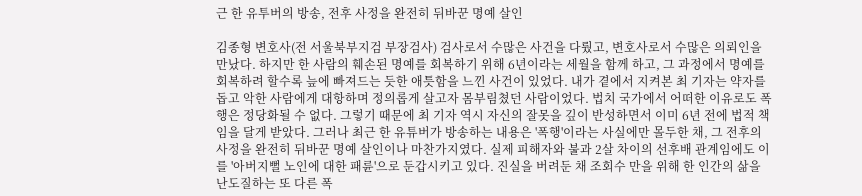근 한 유투버의 방송, 전후 사정을 완전히 뒤바꾼 명예 살인

김종형 변호사(전 서울북부지검 부장검사) 검사로서 수많은 사건을 다뤘고, 변호사로서 수많은 의뢰인을 만났다. 하지만 한 사람의 훼손된 명예를 회복하기 위해 6년이라는 세월을 함께 하고, 그 과정에서 명예를 회복하려 할수록 늪에 빠져드는 듯한 애틋함을 느낀 사건이 있었다. 내가 곁에서 지켜본 최 기자는 약자를 돕고 악한 사람에게 대항하며 정의롭게 살고자 몸부림쳤던 사람이었다. 법치 국가에서 어떠한 이유로도 폭행은 정당화될 수 없다. 그렇기 때문에 최 기자 역시 자신의 잘못을 깊이 반성하면서 이미 6년 전에 법적 책임을 달게 받았다. 그러나 최근 한 유튜버가 방송하는 내용은 '폭행'이라는 사실에만 몰두한 채, 그 전후의 사정을 완전히 뒤바꾼 명예 살인이나 마찬가지였다. 실제 피해자와 불과 2살 차이의 선후배 관계임에도 이를 '아버지뻘 노인에 대한 패륜'으로 둔갑시키고 있다. 진실을 버려둔 채 조회수 만을 위해 한 인간의 삶을 난도질하는 또 다른 폭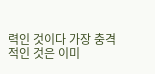력인 것이다 가장 충격적인 것은 이미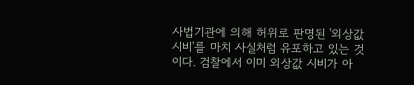사법기관에 의해 허위로 판명된 '외상값 시비'를 마치 사실처럼 유포하고 있는 것이다. 검찰에서 이미 외상값 시비가 아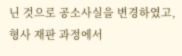닌 것으로 공소사실을 변경하였고, 형사 재판 과정에서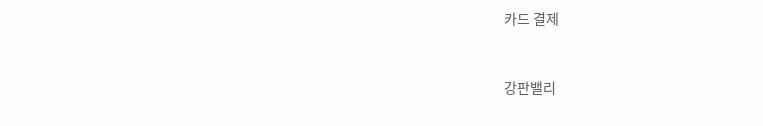카드 결제



강판밸리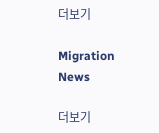더보기

Migration News

더보기